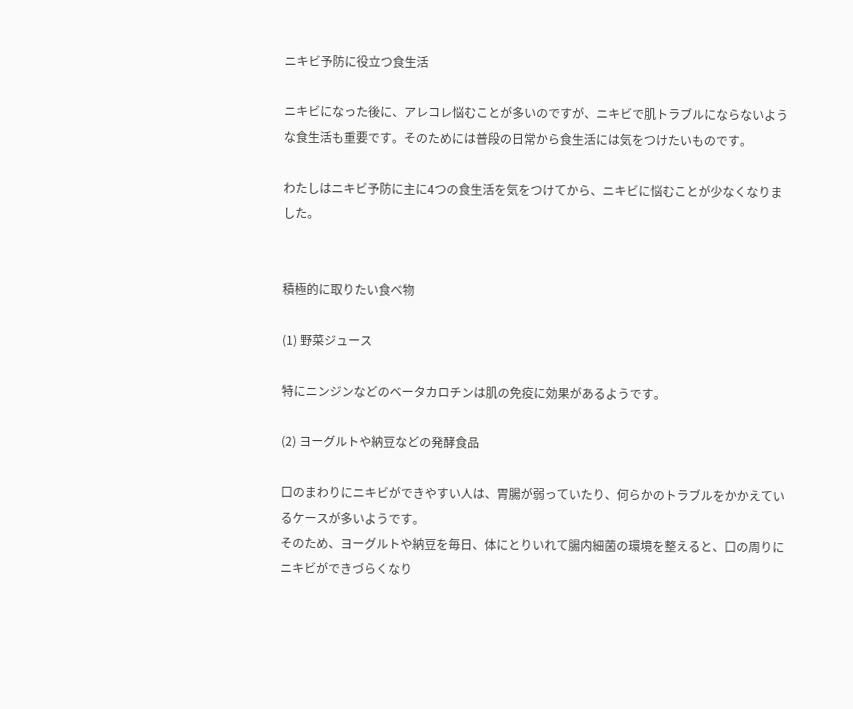ニキビ予防に役立つ食生活

ニキビになった後に、アレコレ悩むことが多いのですが、ニキビで肌トラブルにならないような食生活も重要です。そのためには普段の日常から食生活には気をつけたいものです。

わたしはニキビ予防に主に4つの食生活を気をつけてから、ニキビに悩むことが少なくなりました。


積極的に取りたい食べ物

(1) 野菜ジュース

特にニンジンなどのベータカロチンは肌の免疫に効果があるようです。

(2) ヨーグルトや納豆などの発酵食品

口のまわりにニキビができやすい人は、胃腸が弱っていたり、何らかのトラブルをかかえているケースが多いようです。
そのため、ヨーグルトや納豆を毎日、体にとりいれて腸内細菌の環境を整えると、口の周りにニキビができづらくなり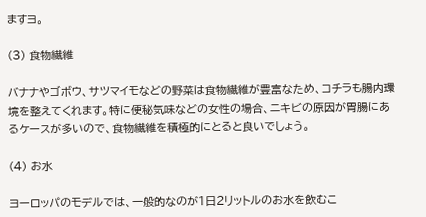ますヨ。

(3) 食物繊維

バナナやゴボウ、サツマイモなどの野菜は食物繊維が豊富なため、コチラも腸内環境を整えてくれます。特に便秘気味などの女性の場合、ニキビの原因が胃腸にあるケースが多いので、食物繊維を積極的にとると良いでしょう。

(4) お水

ヨーロッパのモデルでは、一般的なのが1日2リットルのお水を飲むこ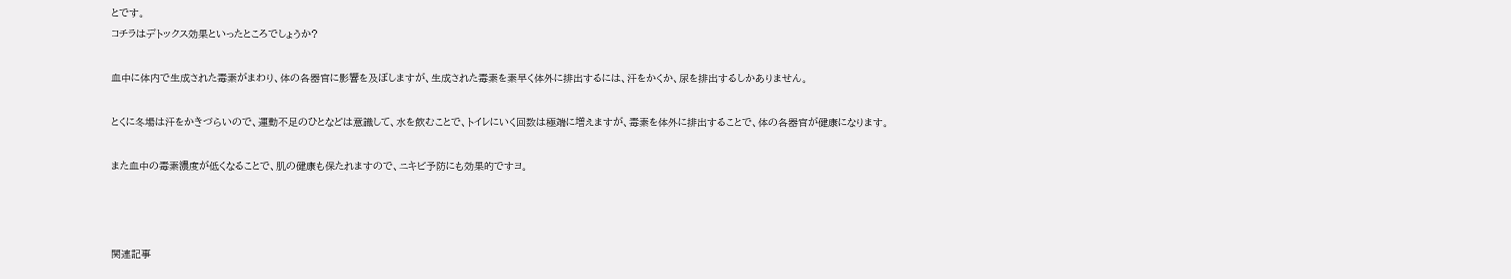とです。
コチラはデトックス効果といったところでしょうか?

血中に体内で生成された毒素がまわり、体の各器官に影響を及ぼしますが、生成された毒素を素早く体外に排出するには、汗をかくか、尿を排出するしかありません。

とくに冬場は汗をかきづらいので、運動不足のひとなどは意識して、水を飲むことで、トイレにいく回数は極端に増えますが、毒素を体外に排出することで、体の各器官が健康になります。

また血中の毒素濃度が低くなることで、肌の健康も保たれますので、ニキビ予防にも効果的ですヨ。



関連記事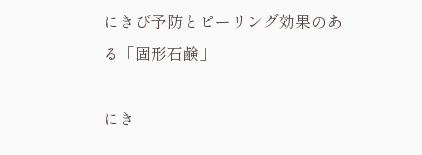にきび予防とピーリング効果のある「固形石鹸」

にき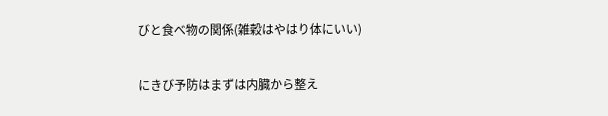びと食べ物の関係(雑穀はやはり体にいい)

にきび予防はまずは内臓から整え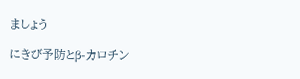ましょう

にきび予防とβ-カロチン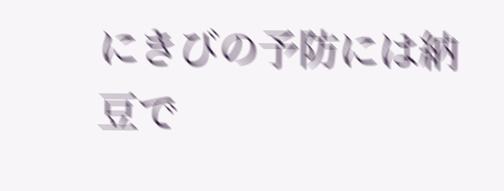にきびの予防には納豆で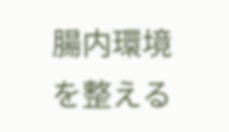腸内環境を整える